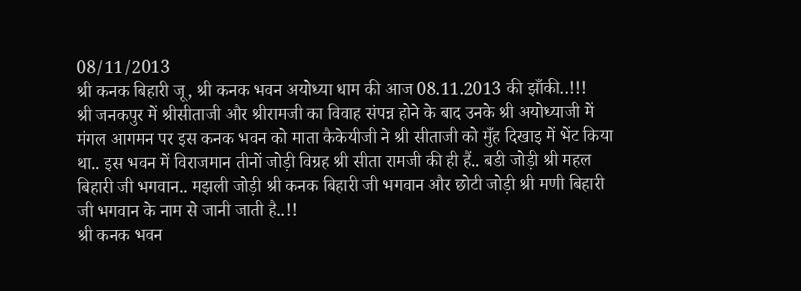08/11/2013
श्री कनक बिहारी जू, श्री कनक भवन अयोध्या धाम की आज 08.11.2013 की झाँकी..!!!
श्री जनकपुर में श्रीसीताजी और श्रीरामजी का विवाह संपन्न होने के बाद उनके श्री अयोध्याजी में मंगल आगमन पर इस कनक भवन को माता कैकेयीजी ने श्री सीताजी को मुँह दिखाइ में भेंट किया था.. इस भवन में विराजमान तीनों जोड़ी विग्रह श्री सीता रामजी की ही हैं.. बडी जोड़ी श्री महल बिहारी जी भगवान.. मझली जोड़ी श्री कनक बिहारी जी भगवान और छोटी जोड़ी श्री मणी बिहारी जी भगवान के नाम से जानी जाती है..!!
श्री कनक भवन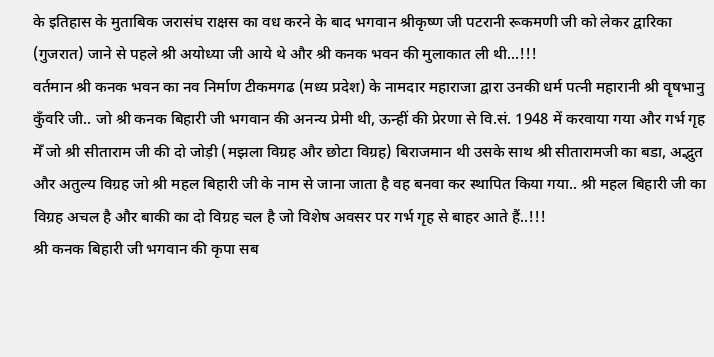के इतिहास के मुताबिक जरासंघ राक्षस का वध करने के बाद भगवान श्रीकृष्ण जी पटरानी रूकमणी जी को लेकर द्वारिका (गुजरात) जाने से पहले श्री अयोध्या जी आये थे और श्री कनक भवन की मुलाकात ली थी...!!!
वर्तमान श्री कनक भवन का नव निर्माण टीकमगढ (मध्य प्रदेश) के नामदार महाराजा द्वारा उनकी धर्म पत्नी महारानी श्री वॄषभानु कुँवरि जी.. जो श्री कनक बिहारी जी भगवान की अनन्य प्रेमी थी, ऊन्हीं की प्रेरणा से वि.सं. 1948 में करवाया गया और गर्भ गृह मेँ जो श्री सीताराम जी की दो जोड़ी (मझला विग्रह और छोटा विग्रह) बिराजमान थी उसके साथ श्री सीतारामजी का बडा, अद्भुत और अतुल्य विग्रह जो श्री महल बिहारी जी के नाम से जाना जाता है वह बनवा कर स्थापित किया गया.. श्री महल बिहारी जी का विग्रह अचल है और बाकी का दो विग्रह चल है जो विशेष अवसर पर गर्भ गृह से बाहर आते हैं..!!!
श्री कनक बिहारी जी भगवान की कृपा सब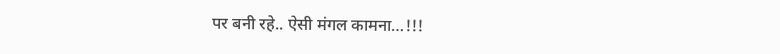पर बनी रहे.. ऐसी मंगल कामना…!!!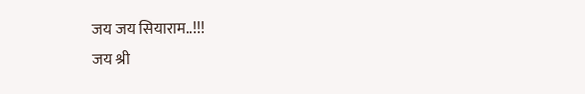जय जय सियाराम..!!!
जय श्री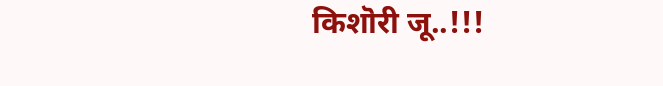किशॊरी जू..!!!